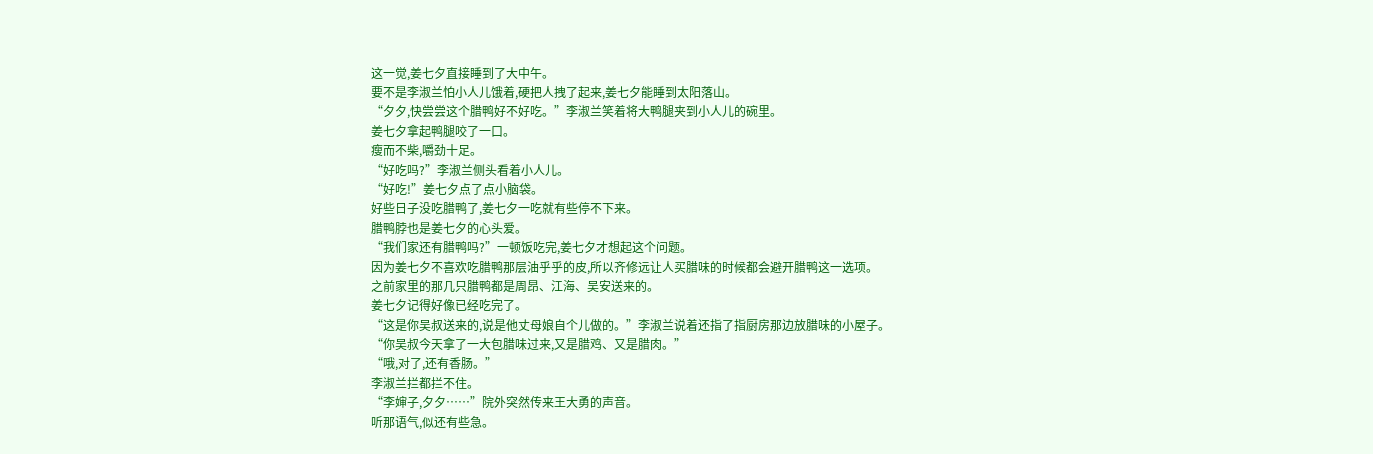这一觉,姜七夕直接睡到了大中午。
要不是李淑兰怕小人儿饿着,硬把人拽了起来,姜七夕能睡到太阳落山。
“夕夕,快尝尝这个腊鸭好不好吃。”李淑兰笑着将大鸭腿夹到小人儿的碗里。
姜七夕拿起鸭腿咬了一口。
瘦而不柴,嚼劲十足。
“好吃吗?”李淑兰侧头看着小人儿。
“好吃!”姜七夕点了点小脑袋。
好些日子没吃腊鸭了,姜七夕一吃就有些停不下来。
腊鸭脖也是姜七夕的心头爱。
“我们家还有腊鸭吗?”一顿饭吃完,姜七夕才想起这个问题。
因为姜七夕不喜欢吃腊鸭那层油乎乎的皮,所以齐修远让人买腊味的时候都会避开腊鸭这一选项。
之前家里的那几只腊鸭都是周昂、江海、吴安送来的。
姜七夕记得好像已经吃完了。
“这是你吴叔送来的,说是他丈母娘自个儿做的。”李淑兰说着还指了指厨房那边放腊味的小屋子。
“你吴叔今天拿了一大包腊味过来,又是腊鸡、又是腊肉。”
“哦,对了,还有香肠。”
李淑兰拦都拦不住。
“李婶子,夕夕……”院外突然传来王大勇的声音。
听那语气,似还有些急。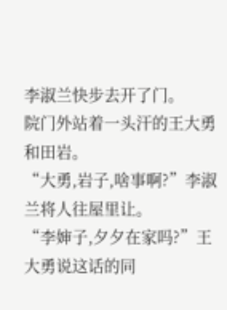李淑兰快步去开了门。
院门外站着一头汗的王大勇和田岩。
“大勇,岩子,啥事啊?”李淑兰将人往屋里让。
“李婶子,夕夕在家吗?”王大勇说这话的同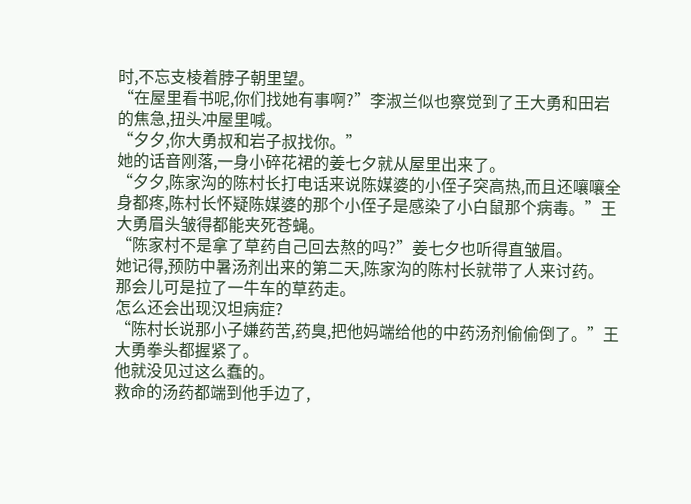时,不忘支棱着脖子朝里望。
“在屋里看书呢,你们找她有事啊?”李淑兰似也察觉到了王大勇和田岩的焦急,扭头冲屋里喊。
“夕夕,你大勇叔和岩子叔找你。”
她的话音刚落,一身小碎花裙的姜七夕就从屋里出来了。
“夕夕,陈家沟的陈村长打电话来说陈媒婆的小侄子突高热,而且还嚷嚷全身都疼,陈村长怀疑陈媒婆的那个小侄子是感染了小白鼠那个病毒。”王大勇眉头皱得都能夹死苍蝇。
“陈家村不是拿了草药自己回去熬的吗?”姜七夕也听得直皱眉。
她记得,预防中暑汤剂出来的第二天,陈家沟的陈村长就带了人来讨药。
那会儿可是拉了一牛车的草药走。
怎么还会出现汉坦病症?
“陈村长说那小子嫌药苦,药臭,把他妈端给他的中药汤剂偷偷倒了。”王大勇拳头都握紧了。
他就没见过这么蠢的。
救命的汤药都端到他手边了,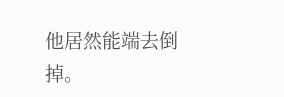他居然能端去倒掉。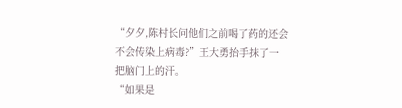“夕夕,陈村长问他们之前喝了药的还会不会传染上病毒?”王大勇抬手抹了一把脑门上的汗。
“如果是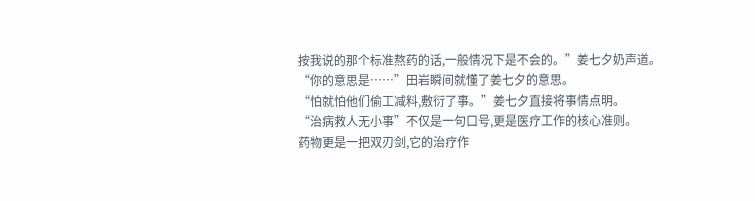按我说的那个标准熬药的话,一般情况下是不会的。”姜七夕奶声道。
“你的意思是……”田岩瞬间就懂了姜七夕的意思。
“怕就怕他们偷工减料,敷衍了事。”姜七夕直接将事情点明。
“治病救人无小事”不仅是一句口号,更是医疗工作的核心准则。
药物更是一把双刃剑,它的治疗作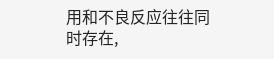用和不良反应往往同时存在,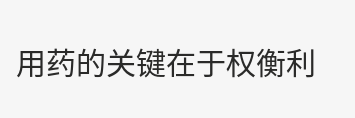用药的关键在于权衡利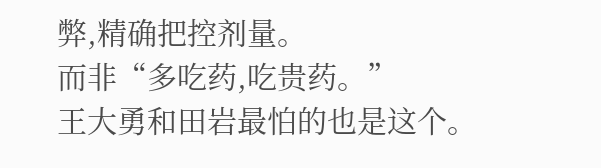弊,精确把控剂量。
而非“多吃药,吃贵药。”
王大勇和田岩最怕的也是这个。